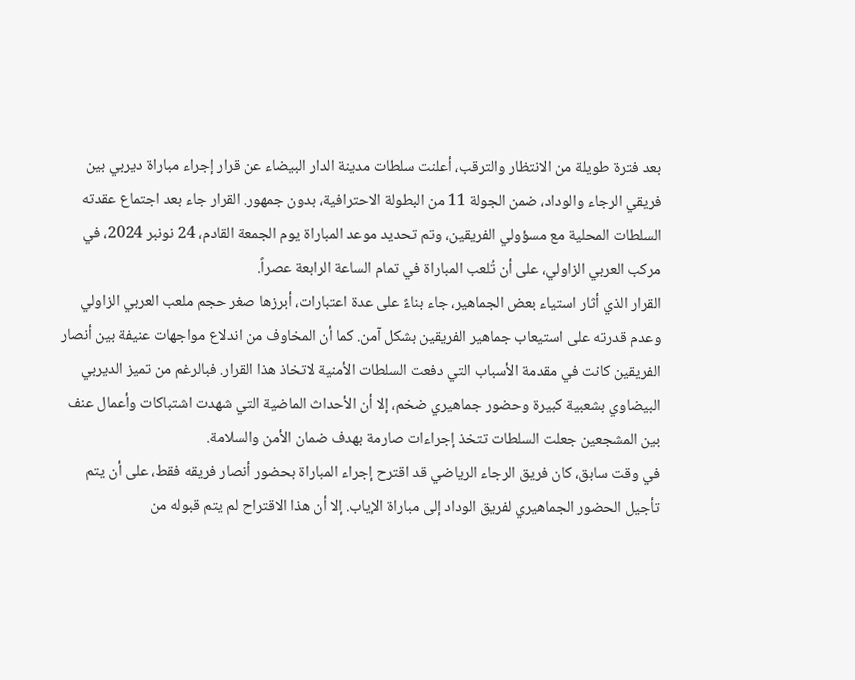بعد فترة طويلة من الانتظار والترقب، أعلنت سلطات مدينة الدار البيضاء عن قرار إجراء مباراة ديربي بين فريقي الرجاء والوداد، ضمن الجولة 11 من البطولة الاحترافية، بدون جمهور. القرار جاء بعد اجتماع عقدته السلطات المحلية مع مسؤولي الفريقين، وتم تحديد موعد المباراة يوم الجمعة القادم، 24 نونبر 2024، في مركب العربي الزاولي، على أن تُلعب المباراة في تمام الساعة الرابعة عصراً.
القرار الذي أثار استياء بعض الجماهير، جاء بناءً على عدة اعتبارات، أبرزها صغر حجم ملعب العربي الزاولي وعدم قدرته على استيعاب جماهير الفريقين بشكل آمن. كما أن المخاوف من اندلاع مواجهات عنيفة بين أنصار الفريقين كانت في مقدمة الأسباب التي دفعت السلطات الأمنية لاتخاذ هذا القرار. فبالرغم من تميز الديربي البيضاوي بشعبية كبيرة وحضور جماهيري ضخم، إلا أن الأحداث الماضية التي شهدت اشتباكات وأعمال عنف بين المشجعين جعلت السلطات تتخذ إجراءات صارمة بهدف ضمان الأمن والسلامة.
في وقت سابق، كان فريق الرجاء الرياضي قد اقترح إجراء المباراة بحضور أنصار فريقه فقط، على أن يتم تأجيل الحضور الجماهيري لفريق الوداد إلى مباراة الإياب. إلا أن هذا الاقتراح لم يتم قبوله من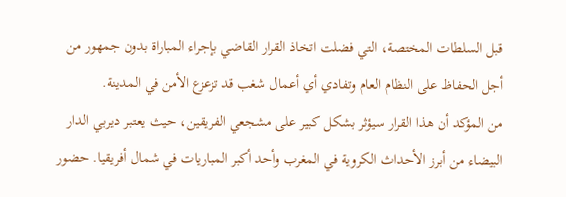قبل السلطات المختصة، التي فضلت اتخاذ القرار القاضي بإجراء المباراة بدون جمهور من أجل الحفاظ على النظام العام وتفادي أي أعمال شغب قد تزعزع الأمن في المدينة.
من المؤكد أن هذا القرار سيؤثر بشكل كبير على مشجعي الفريقين، حيث يعتبر ديربي الدار البيضاء من أبرز الأحداث الكروية في المغرب وأحد أكبر المباريات في شمال أفريقيا. حضور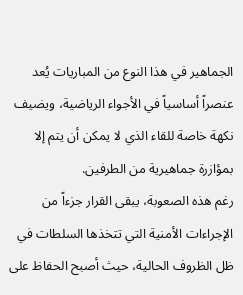الجماهير في هذا النوع من المباريات يُعد عنصراً أساسياً في الأجواء الرياضية، ويضيف نكهة خاصة للقاء الذي لا يمكن أن يتم إلا بمؤازرة جماهيرية من الطرفين.
رغم هذه الصعوبة، يبقى القرار جزءاً من الإجراءات الأمنية التي تتخذها السلطات في ظل الظروف الحالية، حيث أصبح الحفاظ على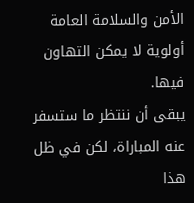الأمن والسلامة العامة أولوية لا يمكن التهاون فيها.
يبقى أن ننتظر ما ستسفر عنه المباراة، لكن في ظل هذا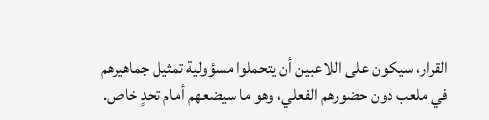القرار، سيكون على اللاعبين أن يتحملوا مسؤولية تمثيل جماهيرهم في ملعب دون حضورهم الفعلي، وهو ما سيضعهم أمام تحدٍ خاص.